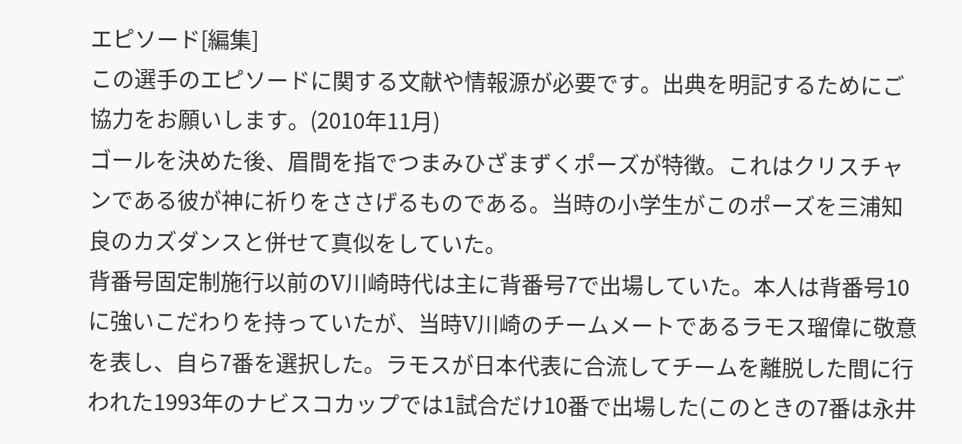エピソード[編集]
この選手のエピソードに関する文献や情報源が必要です。出典を明記するためにご協力をお願いします。(2010年11月)
ゴールを決めた後、眉間を指でつまみひざまずくポーズが特徴。これはクリスチャンである彼が神に祈りをささげるものである。当時の小学生がこのポーズを三浦知良のカズダンスと併せて真似をしていた。
背番号固定制施行以前のV川崎時代は主に背番号7で出場していた。本人は背番号10に強いこだわりを持っていたが、当時V川崎のチームメートであるラモス瑠偉に敬意を表し、自ら7番を選択した。ラモスが日本代表に合流してチームを離脱した間に行われた1993年のナビスコカップでは1試合だけ10番で出場した(このときの7番は永井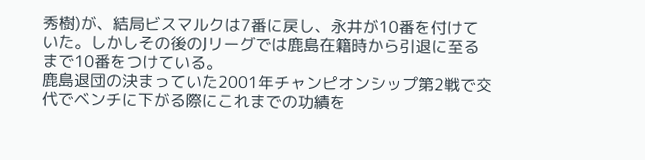秀樹)が、結局ビスマルクは7番に戻し、永井が10番を付けていた。しかしその後のJリーグでは鹿島在籍時から引退に至るまで10番をつけている。
鹿島退団の決まっていた2001年チャンピオンシップ第2戦で交代でベンチに下がる際にこれまでの功績を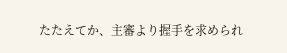たたえてか、主審より握手を求められ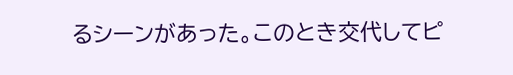るシーンがあった。このとき交代してピ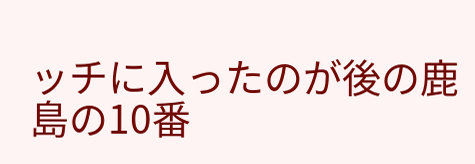ッチに入ったのが後の鹿島の10番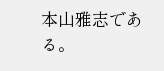本山雅志である。